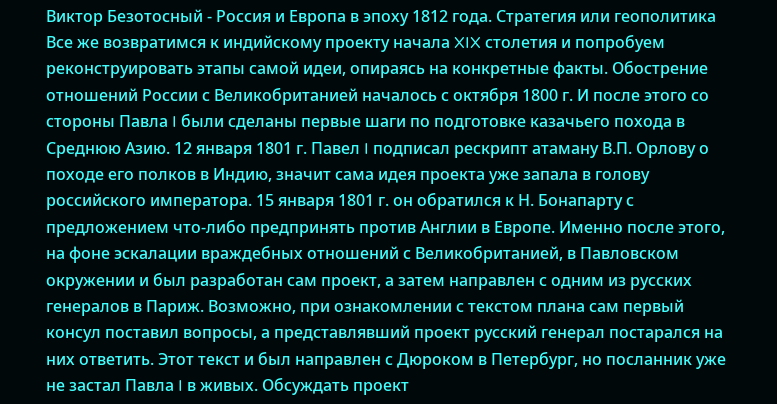Виктор Безотосный - Россия и Европа в эпоху 1812 года. Стратегия или геополитика
Все же возвратимся к индийскому проекту начала XIX столетия и попробуем реконструировать этапы самой идеи, опираясь на конкретные факты. Обострение отношений России с Великобританией началось с октября 1800 г. И после этого со стороны Павла I были сделаны первые шаги по подготовке казачьего похода в Среднюю Азию. 12 января 1801 г. Павел I подписал рескрипт атаману В.П. Орлову о походе его полков в Индию, значит сама идея проекта уже запала в голову российского императора. 15 января 1801 г. он обратился к Н. Бонапарту с предложением что-либо предпринять против Англии в Европе. Именно после этого, на фоне эскалации враждебных отношений с Великобританией, в Павловском окружении и был разработан сам проект, а затем направлен с одним из русских генералов в Париж. Возможно, при ознакомлении с текстом плана сам первый консул поставил вопросы, а представлявший проект русский генерал постарался на них ответить. Этот текст и был направлен с Дюроком в Петербург, но посланник уже не застал Павла I в живых. Обсуждать проект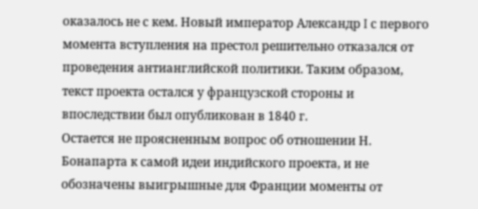оказалось не с кем. Новый император Александр I с первого момента вступления на престол решительно отказался от проведения антианглийской политики. Таким образом, текст проекта остался у французской стороны и впоследствии был опубликован в 1840 г.
Остается не проясненным вопрос об отношении Н. Бонапарта к самой идеи индийского проекта, и не обозначены выигрышные для Франции моменты от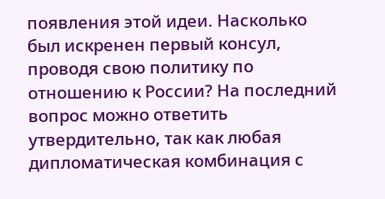появления этой идеи. Насколько был искренен первый консул, проводя свою политику по отношению к России? На последний вопрос можно ответить утвердительно, так как любая дипломатическая комбинация с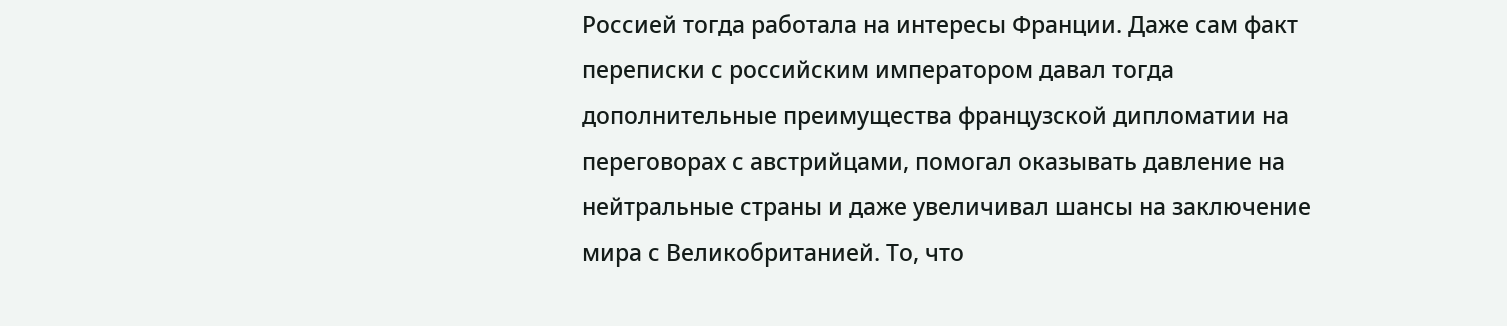Россией тогда работала на интересы Франции. Даже сам факт переписки с российским императором давал тогда дополнительные преимущества французской дипломатии на переговорах с австрийцами, помогал оказывать давление на нейтральные страны и даже увеличивал шансы на заключение мира с Великобританией. То, что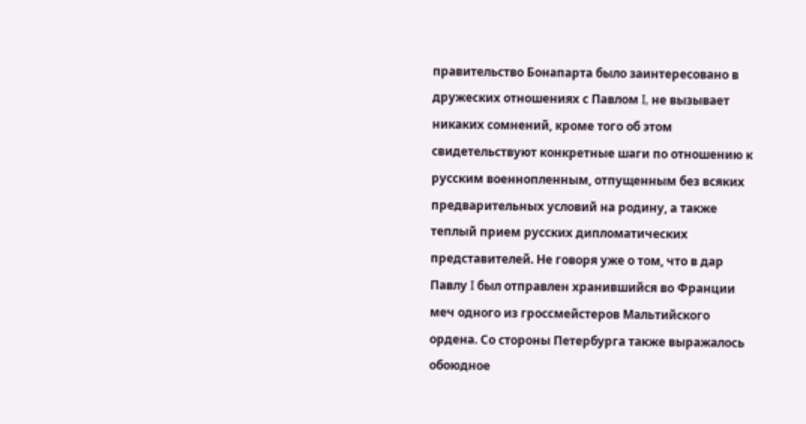правительство Бонапарта было заинтересовано в дружеских отношениях с Павлом I, не вызывает никаких сомнений, кроме того об этом свидетельствуют конкретные шаги по отношению к русским военнопленным, отпущенным без всяких предварительных условий на родину, а также теплый прием русских дипломатических представителей. Не говоря уже о том, что в дар Павлу I был отправлен хранившийся во Франции меч одного из гроссмейстеров Мальтийского ордена. Со стороны Петербурга также выражалось обоюдное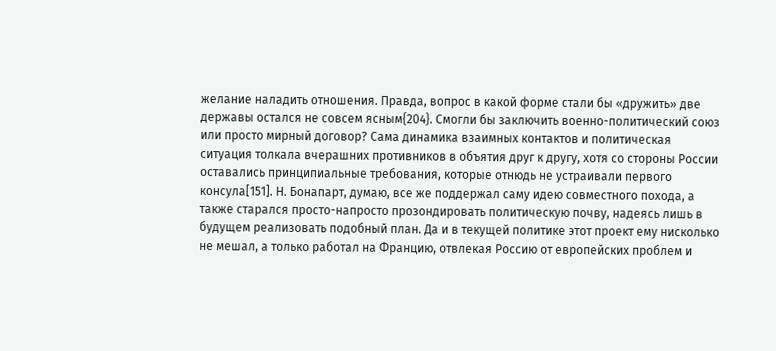желание наладить отношения. Правда, вопрос в какой форме стали бы «дружить» две державы остался не совсем ясным{204}. Смогли бы заключить военно-политический союз или просто мирный договор? Сама динамика взаимных контактов и политическая ситуация толкала вчерашних противников в объятия друг к другу, хотя со стороны России оставались принципиальные требования, которые отнюдь не устраивали первого консула[151]. Н. Бонапарт, думаю, все же поддержал саму идею совместного похода, а также старался просто-напросто прозондировать политическую почву, надеясь лишь в будущем реализовать подобный план. Да и в текущей политике этот проект ему нисколько не мешал, а только работал на Францию, отвлекая Россию от европейских проблем и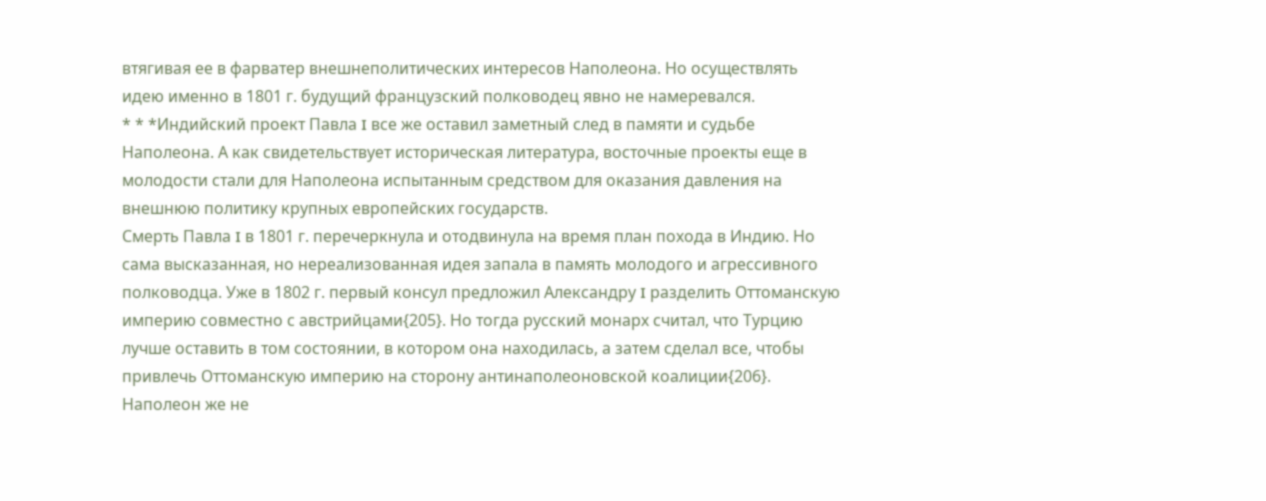втягивая ее в фарватер внешнеполитических интересов Наполеона. Но осуществлять идею именно в 1801 г. будущий французский полководец явно не намеревался.
* * *Индийский проект Павла I все же оставил заметный след в памяти и судьбе Наполеона. А как свидетельствует историческая литература, восточные проекты еще в молодости стали для Наполеона испытанным средством для оказания давления на внешнюю политику крупных европейских государств.
Смерть Павла I в 1801 г. перечеркнула и отодвинула на время план похода в Индию. Но сама высказанная, но нереализованная идея запала в память молодого и агрессивного полководца. Уже в 1802 г. первый консул предложил Александру I разделить Оттоманскую империю совместно с австрийцами{205}. Но тогда русский монарх считал, что Турцию лучше оставить в том состоянии, в котором она находилась, а затем сделал все, чтобы привлечь Оттоманскую империю на сторону антинаполеоновской коалиции{206}. Наполеон же не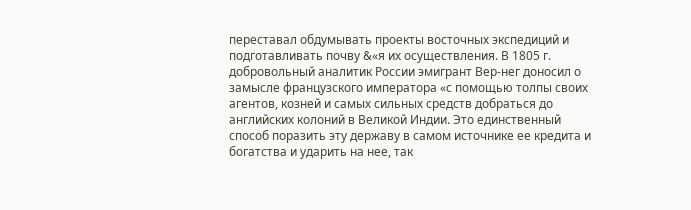переставал обдумывать проекты восточных экспедиций и подготавливать почву &«я их осуществления. В 1805 г. добровольный аналитик России эмигрант Вер-нег доносил о замысле французского императора «с помощью толпы своих агентов, козней и самых сильных средств добраться до английских колоний в Великой Индии. Это единственный способ поразить эту державу в самом источнике ее кредита и богатства и ударить на нее, так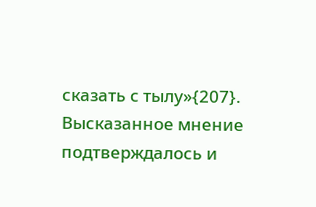сказать с тылу»{207}. Высказанное мнение подтверждалось и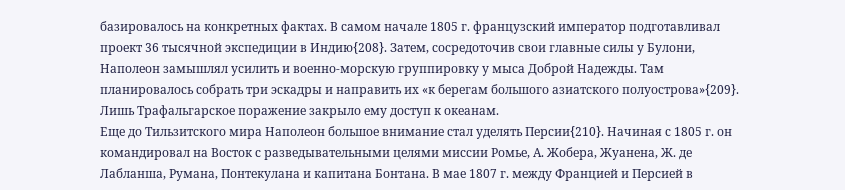базировалось на конкретных фактах. В самом начале 1805 г. французский император подготавливал проект 36 тысячной экспедиции в Индию{208}. Затем, сосредоточив свои главные силы у Булони, Наполеон замышлял усилить и военно-морскую группировку у мыса Доброй Надежды. Там планировалось собрать три эскадры и направить их «к берегам большого азиатского полуострова»{209}. Лишь Трафальгарское поражение закрыло ему доступ к океанам.
Еще до Тильзитского мира Наполеон большое внимание стал уделять Персии{210}. Начиная с 1805 г. он командировал на Восток с разведывательными целями миссии Ромье, А. Жобера, Жуанена, Ж. де Лабланша, Румана, Понтекулана и капитана Бонтана. В мае 1807 г. между Францией и Персией в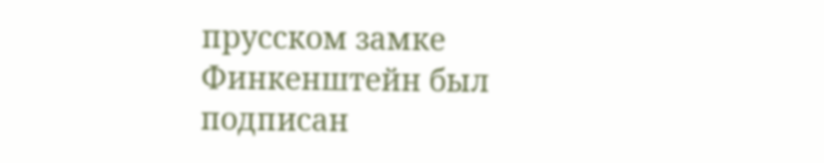прусском замке Финкенштейн был подписан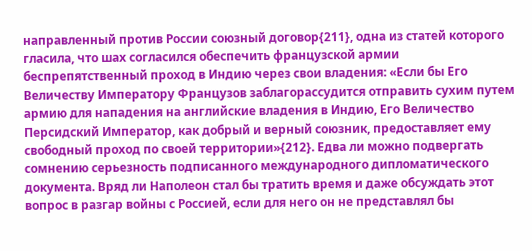направленный против России союзный договор{211}, одна из статей которого гласила, что шах согласился обеспечить французской армии беспрепятственный проход в Индию через свои владения: «Если бы Его Величеству Императору Французов заблагорассудится отправить сухим путем армию для нападения на английские владения в Индию, Его Величество Персидский Император, как добрый и верный союзник, предоставляет ему свободный проход по своей территории»{212}. Едва ли можно подвергать сомнению серьезность подписанного международного дипломатического документа. Вряд ли Наполеон стал бы тратить время и даже обсуждать этот вопрос в разгар войны с Россией, если для него он не представлял бы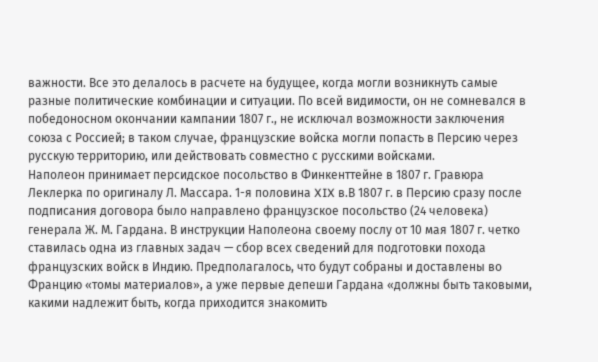важности. Все это делалось в расчете на будущее, когда могли возникнуть самые разные политические комбинации и ситуации. По всей видимости, он не сомневался в победоносном окончании кампании 1807 г., не исключал возможности заключения союза с Россией; в таком случае, французские войска могли попасть в Персию через русскую территорию, или действовать совместно с русскими войсками.
Наполеон принимает персидское посольство в Финкенттейне в 1807 г. Гравюра Леклерка по оригиналу Л. Массара. 1-я половина XIX в.В 1807 г. в Персию сразу после подписания договора было направлено французское посольство (24 человека) генерала Ж. М. Гардана. В инструкции Наполеона своему послу от 10 мая 1807 г. четко ставилась одна из главных задач — сбор всех сведений для подготовки похода французских войск в Индию. Предполагалось, что будут собраны и доставлены во Францию «томы материалов», а уже первые депеши Гардана «должны быть таковыми, какими надлежит быть, когда приходится знакомить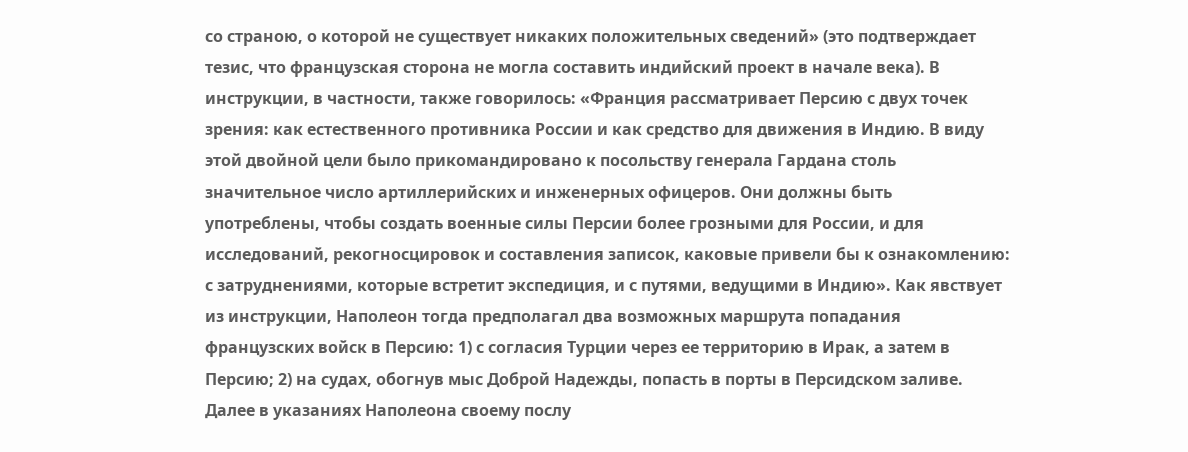со страною, о которой не существует никаких положительных сведений» (это подтверждает тезис, что французская сторона не могла составить индийский проект в начале века). В инструкции, в частности, также говорилось: «Франция рассматривает Персию с двух точек зрения: как естественного противника России и как средство для движения в Индию. В виду этой двойной цели было прикомандировано к посольству генерала Гардана столь значительное число артиллерийских и инженерных офицеров. Они должны быть употреблены, чтобы создать военные силы Персии более грозными для России, и для исследований, рекогносцировок и составления записок, каковые привели бы к ознакомлению: с затруднениями, которые встретит экспедиция, и с путями, ведущими в Индию». Как явствует из инструкции, Наполеон тогда предполагал два возможных маршрута попадания французских войск в Персию: 1) с согласия Турции через ее территорию в Ирак, а затем в Персию; 2) на судах, обогнув мыс Доброй Надежды, попасть в порты в Персидском заливе. Далее в указаниях Наполеона своему послу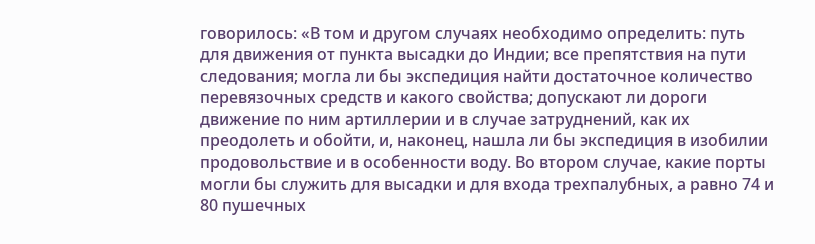говорилось: «В том и другом случаях необходимо определить: путь для движения от пункта высадки до Индии; все препятствия на пути следования; могла ли бы экспедиция найти достаточное количество перевязочных средств и какого свойства; допускают ли дороги движение по ним артиллерии и в случае затруднений, как их преодолеть и обойти, и, наконец, нашла ли бы экспедиция в изобилии продовольствие и в особенности воду. Во втором случае, какие порты могли бы служить для высадки и для входа трехпалубных, а равно 74 и 80 пушечных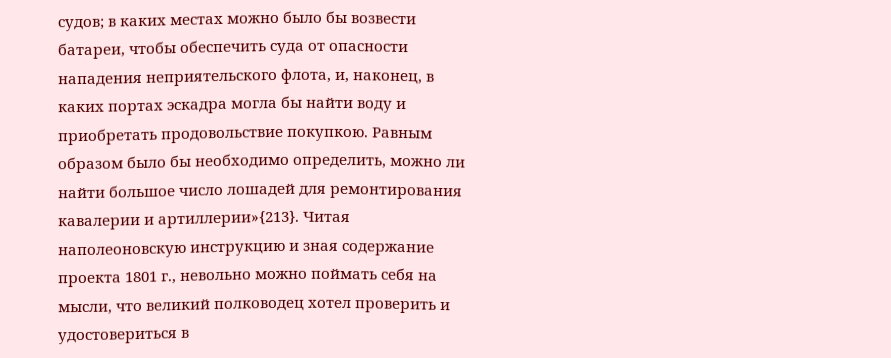судов; в каких местах можно было бы возвести батареи, чтобы обеспечить суда от опасности нападения неприятельского флота, и, наконец, в каких портах эскадра могла бы найти воду и приобретать продовольствие покупкою. Равным образом было бы необходимо определить, можно ли найти большое число лошадей для ремонтирования кавалерии и артиллерии»{213}. Читая наполеоновскую инструкцию и зная содержание проекта 1801 г., невольно можно поймать себя на мысли, что великий полководец хотел проверить и удостовериться в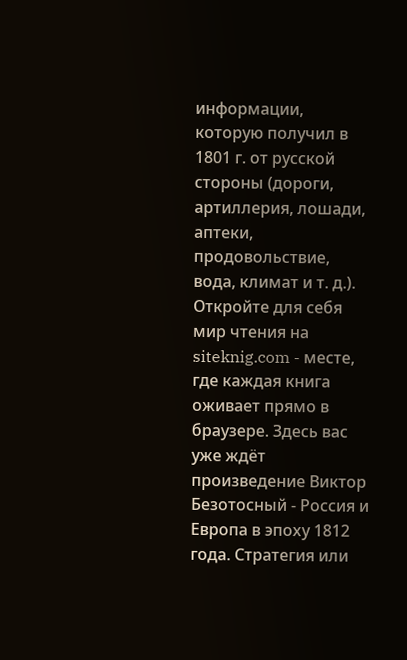информации, которую получил в 1801 г. от русской стороны (дороги, артиллерия, лошади, аптеки, продовольствие, вода, климат и т. д.).
Откройте для себя мир чтения на siteknig.com - месте, где каждая книга оживает прямо в браузере. Здесь вас уже ждёт произведение Виктор Безотосный - Россия и Европа в эпоху 1812 года. Стратегия или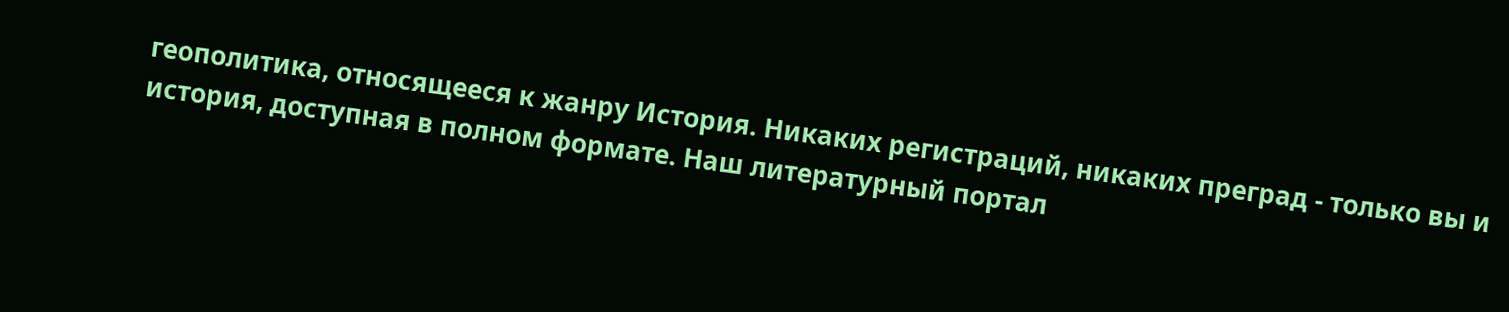геополитика, относящееся к жанру История. Никаких регистраций, никаких преград - только вы и история, доступная в полном формате. Наш литературный портал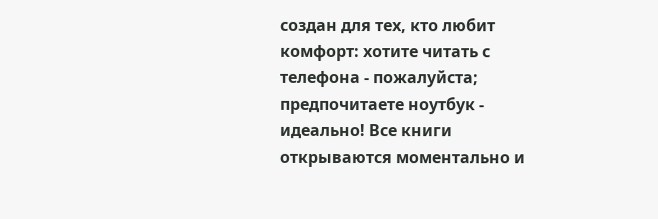создан для тех, кто любит комфорт: хотите читать с телефона - пожалуйста; предпочитаете ноутбук - идеально! Все книги открываются моментально и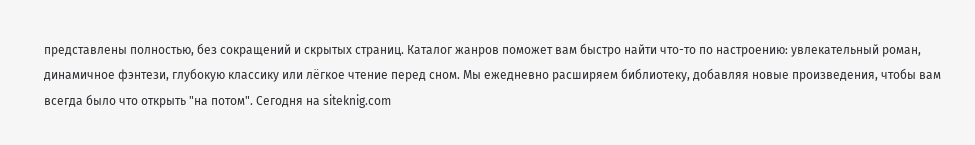представлены полностью, без сокращений и скрытых страниц. Каталог жанров поможет вам быстро найти что-то по настроению: увлекательный роман, динамичное фэнтези, глубокую классику или лёгкое чтение перед сном. Мы ежедневно расширяем библиотеку, добавляя новые произведения, чтобы вам всегда было что открыть "на потом". Сегодня на siteknig.com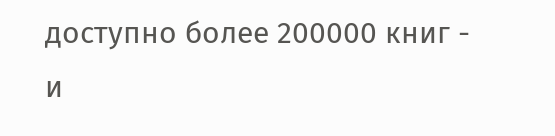доступно более 200000 книг - и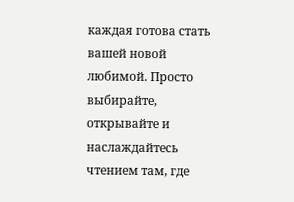каждая готова стать вашей новой любимой. Просто выбирайте, открывайте и наслаждайтесь чтением там, где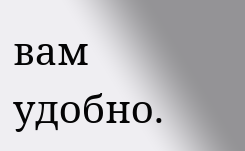вам удобно.